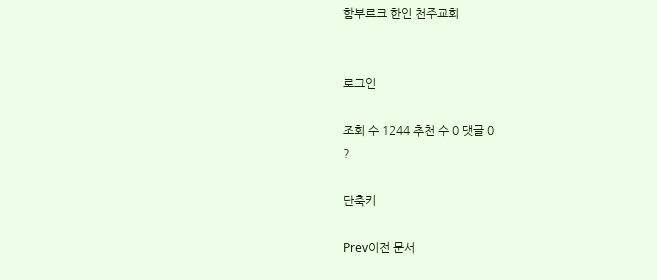함부르크 한인 천주교회


로그인

조회 수 1244 추천 수 0 댓글 0
?

단축키

Prev이전 문서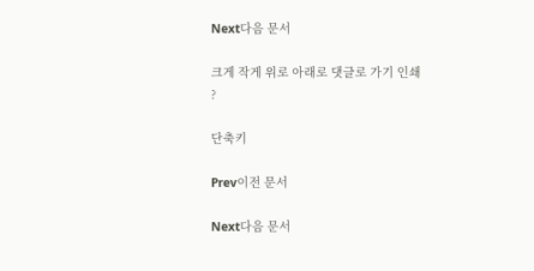Next다음 문서

크게 작게 위로 아래로 댓글로 가기 인쇄
?

단축키

Prev이전 문서

Next다음 문서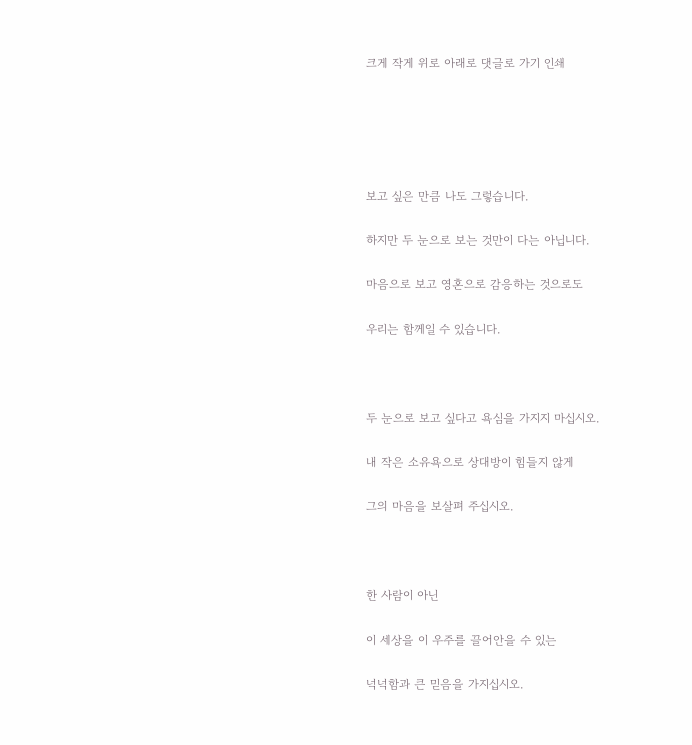크게 작게 위로 아래로 댓글로 가기 인쇄





보고 싶은 만큼 나도 그렇습니다.

하지만 두 눈으로 보는 것만이 다는 아닙니다.

마음으로 보고 영혼으로 감응하는 것으로도

우리는 함께일 수 있습니다.



두 눈으로 보고 싶다고 욕심을 가지지 마십시오.

내 작은 소유욕으로 상대방이 힘들지 않게

그의 마음을 보살펴 주십시오.



한 사람이 아닌

이 세상을 이 우주를 끌어안을 수 있는

넉넉함과 큰 믿음을 가지십시오.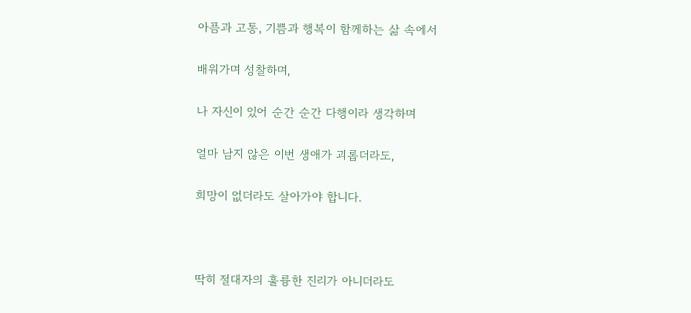아픔과 고통, 기쁨과 행복이 함께하는 삶 속에서

배워가며 성찰하며,

나 자신이 있어 순간 순간 다행이라 생각하며

얼마 남지 않은 이번 생애가 괴롭더라도,

희망이 없더라도 살아가야 합니다.



딱히 절대자의 훌륭한 진리가 아니더라도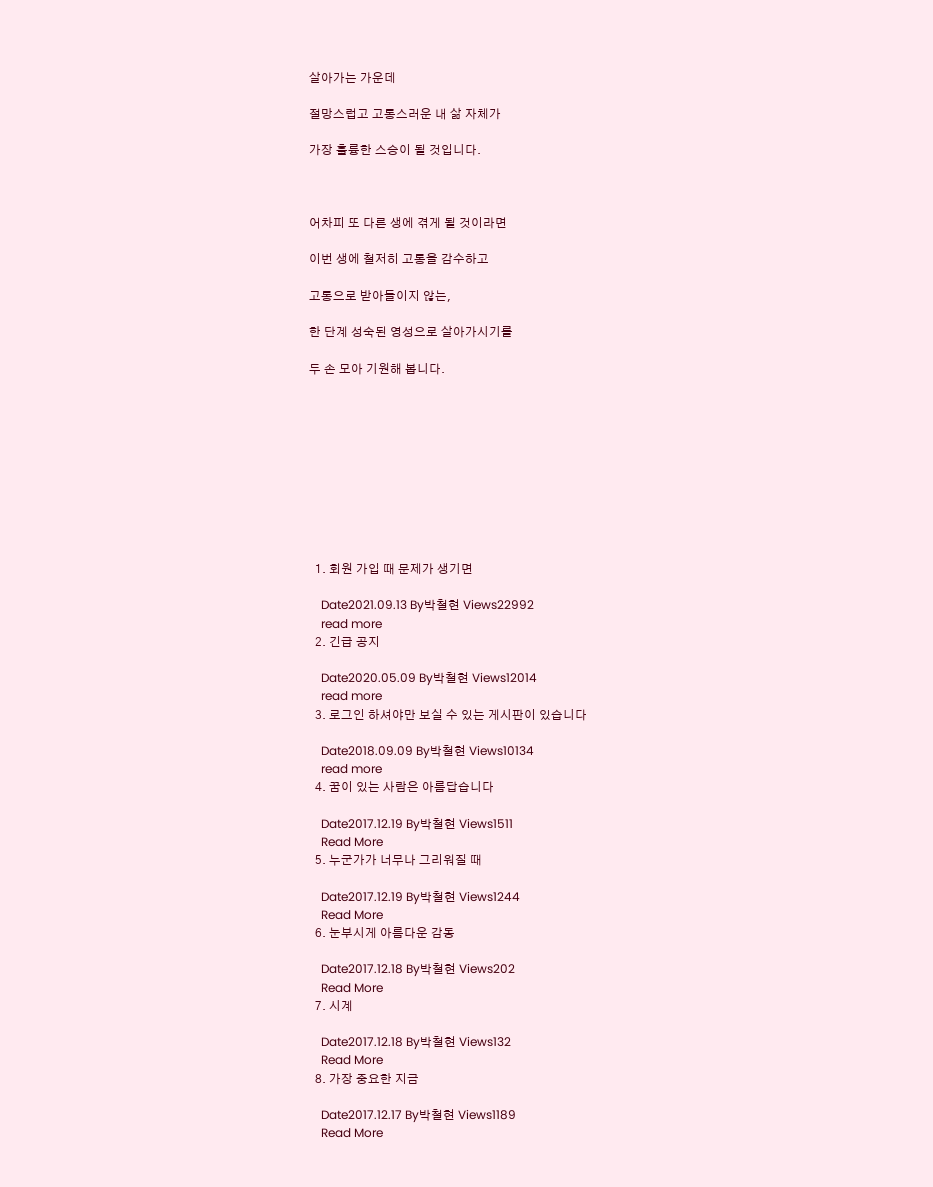살아가는 가운데

절망스럽고 고통스러운 내 삶 자체가

가장 훌륭한 스승이 될 것입니다.



어차피 또 다른 생에 겪게 될 것이라면

이번 생에 철저히 고통을 감수하고

고통으로 받아들이지 않는,

한 단계 성숙된 영성으로 살아가시기를

두 손 모아 기원해 봅니다.










  1. 회원 가입 때 문제가 생기면

    Date2021.09.13 By박철현 Views22992
    read more
  2. 긴급 공지

    Date2020.05.09 By박철현 Views12014
    read more
  3. 로그인 하셔야만 보실 수 있는 게시판이 있습니다

    Date2018.09.09 By박철현 Views10134
    read more
  4. 꿈이 있는 사람은 아름답습니다

    Date2017.12.19 By박철현 Views1511
    Read More
  5. 누군가가 너무나 그리워질 때

    Date2017.12.19 By박철현 Views1244
    Read More
  6. 눈부시게 아름다운 감동

    Date2017.12.18 By박철현 Views202
    Read More
  7. 시계

    Date2017.12.18 By박철현 Views132
    Read More
  8. 가장 중요한 지금

    Date2017.12.17 By박철현 Views1189
    Read More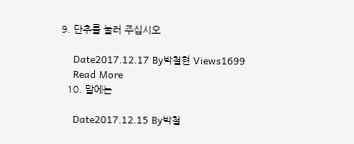9. 단추를 눌러 주십시오

    Date2017.12.17 By박철현 Views1699
    Read More
  10. 말에는

    Date2017.12.15 By박철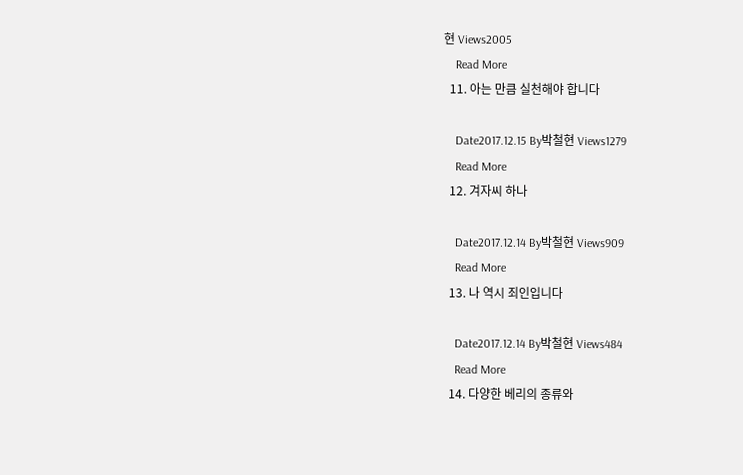현 Views2005
    Read More
  11. 아는 만큼 실천해야 합니다

    Date2017.12.15 By박철현 Views1279
    Read More
  12. 겨자씨 하나

    Date2017.12.14 By박철현 Views909
    Read More
  13. 나 역시 죄인입니다

    Date2017.12.14 By박철현 Views484
    Read More
  14. 다양한 베리의 종류와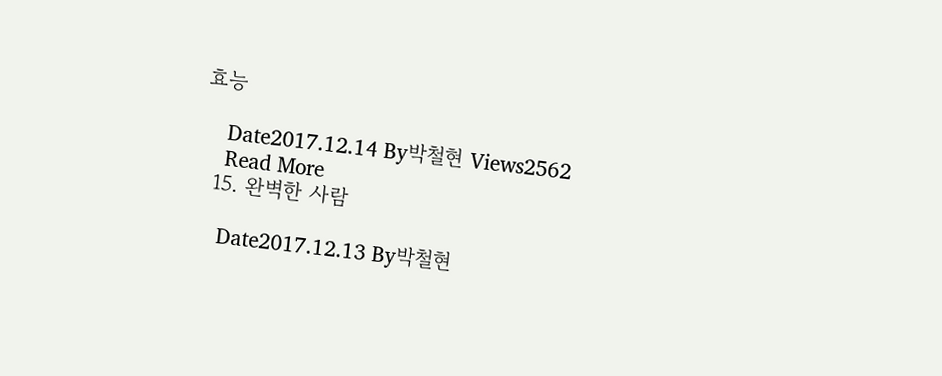효능

    Date2017.12.14 By박철현 Views2562
    Read More
  15. 완벽한 사람

    Date2017.12.13 By박철현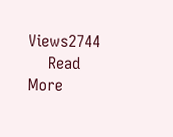Views2744
    Read More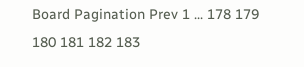Board Pagination Prev 1 ... 178 179 180 181 182 183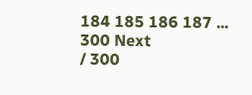184 185 186 187 ... 300 Next
/ 300